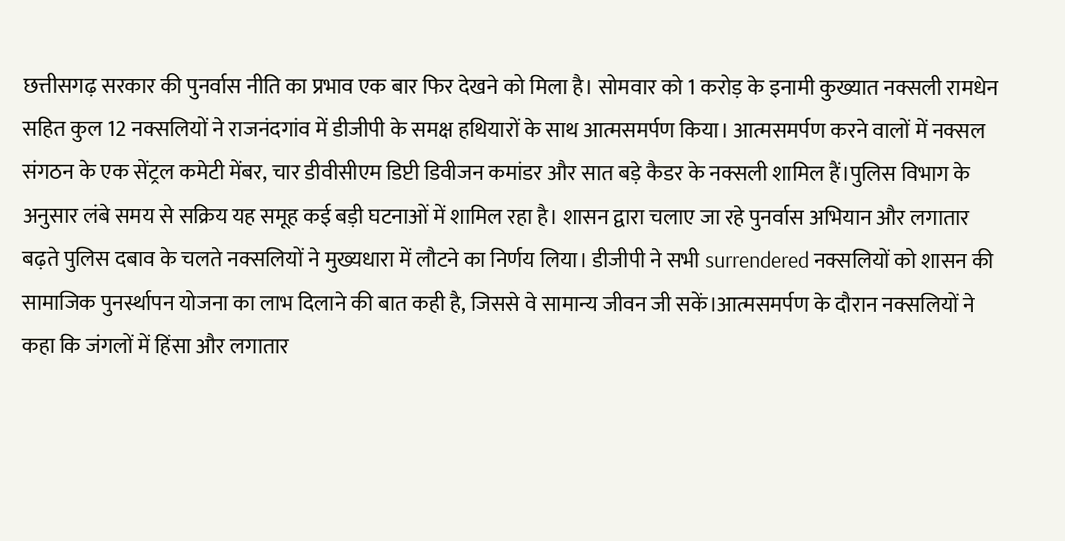छत्तीसगढ़ सरकार की पुनर्वास नीति का प्रभाव एक बार फिर देखने को मिला है। सोमवार को 1 करोड़ के इनामी कुख्यात नक्सली रामधेन सहित कुल 12 नक्सलियों ने राजनंदगांव में डीजीपी के समक्ष हथियारों के साथ आत्मसमर्पण किया। आत्मसमर्पण करने वालों में नक्सल संगठन के एक सेंट्रल कमेटी मेंबर, चार डीवीसीएम डिप्टी डिवीजन कमांडर और सात बड़े कैडर के नक्सली शामिल हैं।पुलिस विभाग के अनुसार लंबे समय से सक्रिय यह समूह कई बड़ी घटनाओं में शामिल रहा है। शासन द्वारा चलाए जा रहे पुनर्वास अभियान और लगातार बढ़ते पुलिस दबाव के चलते नक्सलियों ने मुख्यधारा में लौटने का निर्णय लिया। डीजीपी ने सभी surrendered नक्सलियों को शासन की सामाजिक पुनर्स्थापन योजना का लाभ दिलाने की बात कही है, जिससे वे सामान्य जीवन जी सकें।आत्मसमर्पण के दौरान नक्सलियों ने कहा कि जंगलों में हिंसा और लगातार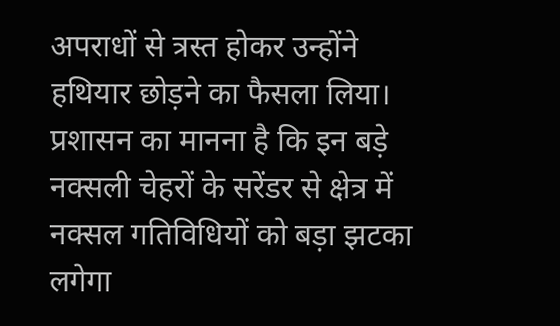अपराधों से त्रस्त होकर उन्होंने हथियार छोड़ने का फैसला लिया। प्रशासन का मानना है कि इन बड़े नक्सली चेहरों के सरेंडर से क्षेत्र में नक्सल गतिविधियों को बड़ा झटका लगेगा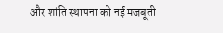और शांति स्थापना को नई मजबूती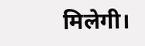मिलेगी।